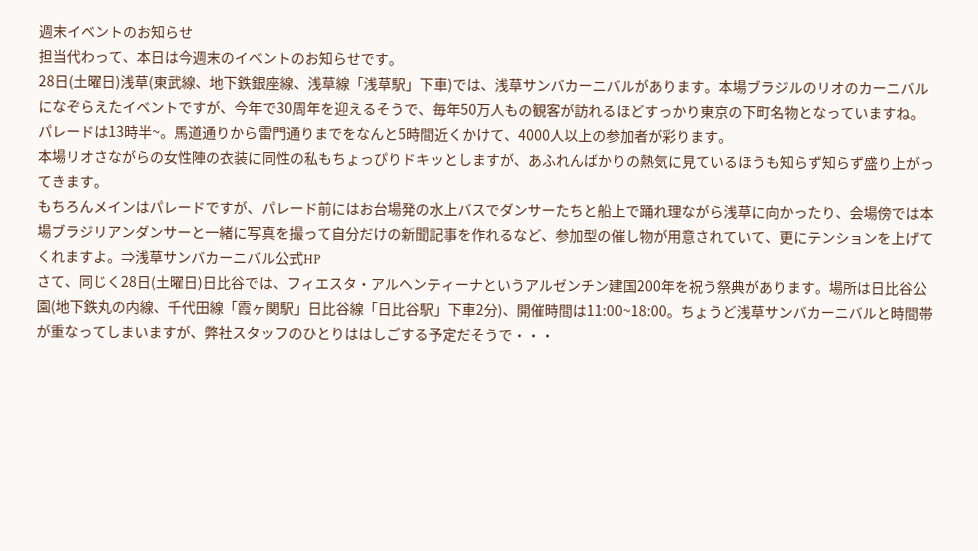週末イベントのお知らせ
担当代わって、本日は今週末のイベントのお知らせです。
28日(土曜日)浅草(東武線、地下鉄銀座線、浅草線「浅草駅」下車)では、浅草サンバカーニバルがあります。本場ブラジルのリオのカーニバルになぞらえたイベントですが、今年で30周年を迎えるそうで、毎年50万人もの観客が訪れるほどすっかり東京の下町名物となっていますね。
パレードは13時半~。馬道通りから雷門通りまでをなんと5時間近くかけて、4000人以上の参加者が彩ります。
本場リオさながらの女性陣の衣装に同性の私もちょっぴりドキッとしますが、あふれんばかりの熱気に見ているほうも知らず知らず盛り上がってきます。
もちろんメインはパレードですが、パレード前にはお台場発の水上バスでダンサーたちと船上で踊れ理ながら浅草に向かったり、会場傍では本場ブラジリアンダンサーと一緒に写真を撮って自分だけの新聞記事を作れるなど、参加型の催し物が用意されていて、更にテンションを上げてくれますよ。⇒浅草サンバカーニバル公式HP
さて、同じく28日(土曜日)日比谷では、フィエスタ・アルヘンティーナというアルゼンチン建国200年を祝う祭典があります。場所は日比谷公園(地下鉄丸の内線、千代田線「霞ヶ関駅」日比谷線「日比谷駅」下車2分)、開催時間は11:00~18:00。ちょうど浅草サンバカーニバルと時間帯が重なってしまいますが、弊社スタッフのひとりははしごする予定だそうで・・・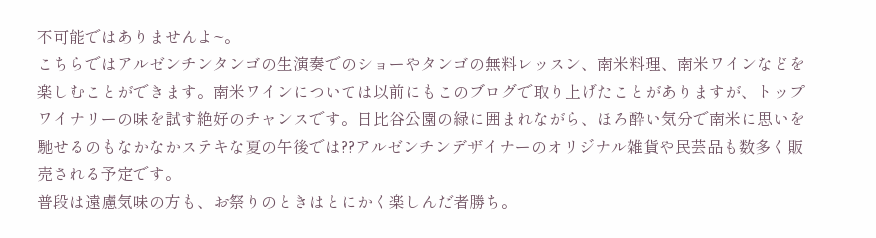不可能ではありませんよ~。
こちらではアルゼンチンタンゴの生演奏でのショーやタンゴの無料レッスン、南米料理、南米ワインなどを楽しむことができます。南米ワインについては以前にもこのブログで取り上げたことがありますが、トップワイナリーの味を試す絶好のチャンスです。日比谷公園の緑に囲まれながら、ほろ酔い気分で南米に思いを馳せるのもなかなかステキな夏の午後では??アルゼンチンデザイナーのオリジナル雑貨や民芸品も数多く販売される予定です。
普段は遠慮気味の方も、お祭りのときはとにかく楽しんだ者勝ち。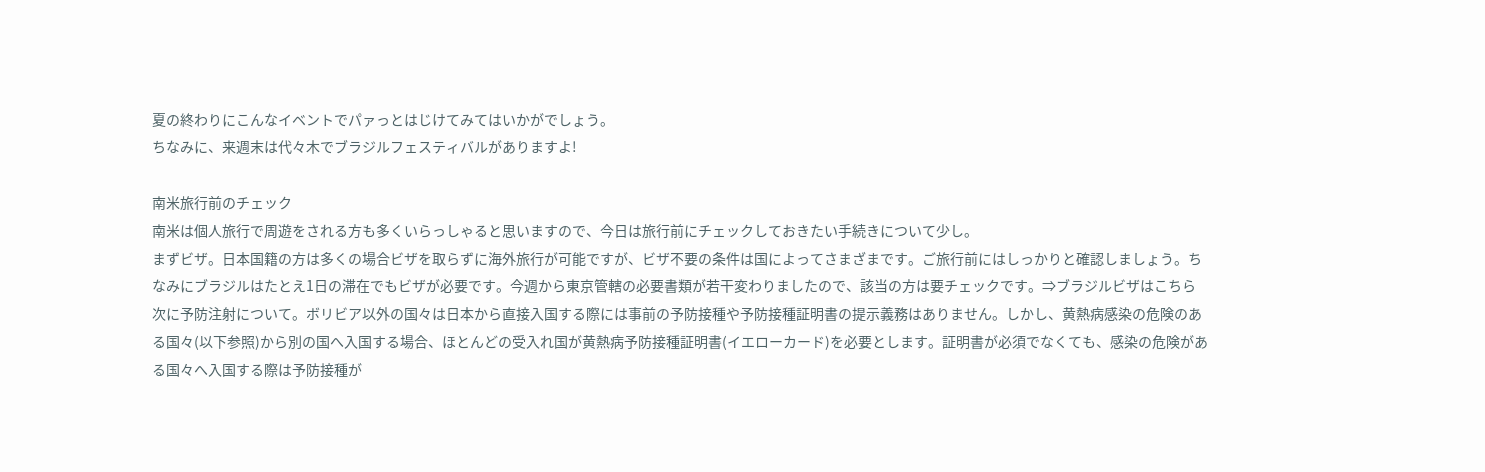夏の終わりにこんなイベントでパァっとはじけてみてはいかがでしょう。
ちなみに、来週末は代々木でブラジルフェスティバルがありますよ!

南米旅行前のチェック
南米は個人旅行で周遊をされる方も多くいらっしゃると思いますので、今日は旅行前にチェックしておきたい手続きについて少し。
まずビザ。日本国籍の方は多くの場合ビザを取らずに海外旅行が可能ですが、ビザ不要の条件は国によってさまざまです。ご旅行前にはしっかりと確認しましょう。ちなみにブラジルはたとえ1日の滞在でもビザが必要です。今週から東京管轄の必要書類が若干変わりましたので、該当の方は要チェックです。⇒ブラジルビザはこちら
次に予防注射について。ボリビア以外の国々は日本から直接入国する際には事前の予防接種や予防接種証明書の提示義務はありません。しかし、黄熱病感染の危険のある国々(以下参照)から別の国へ入国する場合、ほとんどの受入れ国が黄熱病予防接種証明書(イエローカード)を必要とします。証明書が必須でなくても、感染の危険がある国々へ入国する際は予防接種が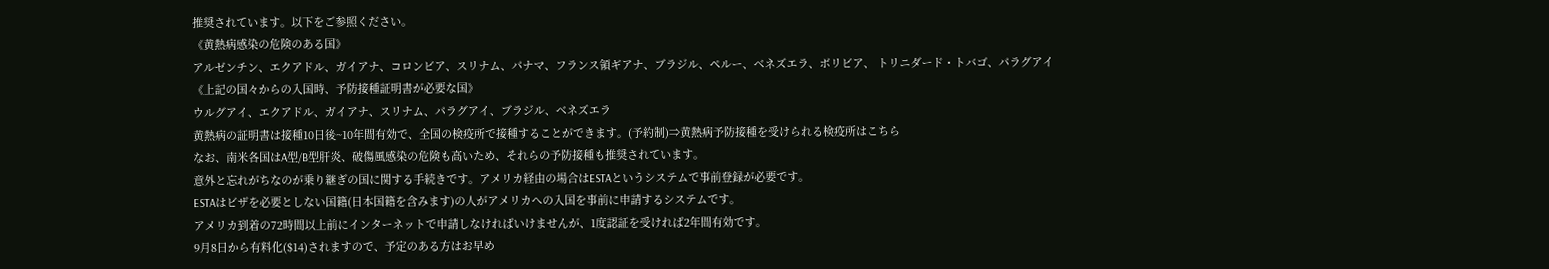推奨されています。以下をご参照ください。
《黄熱病感染の危険のある国》
アルゼンチン、エクアドル、ガイアナ、コロンビア、スリナム、パナマ、フランス領ギアナ、ブラジル、ペルー、ベネズエラ、ボリビア、 トリニダード・トバゴ、パラグアイ
《上記の国々からの入国時、予防接種証明書が必要な国》
ウルグアイ、エクアドル、ガイアナ、スリナム、パラグアイ、ブラジル、ベネズエラ
黄熱病の証明書は接種10日後~10年間有効で、全国の検疫所で接種することができます。(予約制)⇒黄熱病予防接種を受けられる検疫所はこちら
なお、南米各国はA型/B型肝炎、破傷風感染の危険も高いため、それらの予防接種も推奨されています。
意外と忘れがちなのが乗り継ぎの国に関する手続きです。アメリカ経由の場合はESTAというシステムで事前登録が必要です。
ESTAはビザを必要としない国籍(日本国籍を含みます)の人がアメリカへの入国を事前に申請するシステムです。
アメリカ到着の72時間以上前にインターネットで申請しなければいけませんが、1度認証を受ければ2年間有効です。
9月8日から有料化($14)されますので、予定のある方はお早め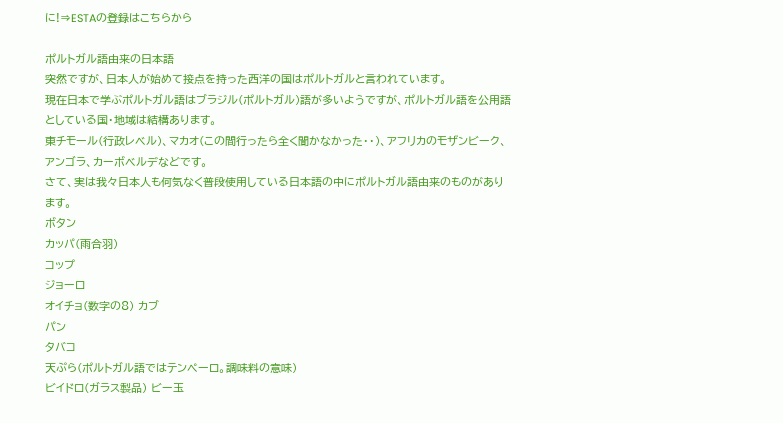に!⇒ESTAの登録はこちらから

ポルトガル語由来の日本語
突然ですが、日本人が始めて接点を持った西洋の国はポルトガルと言われています。
現在日本で学ぶポルトガル語はブラジル(ポルトガル)語が多いようですが、ポルトガル語を公用語としている国・地域は結構あります。
東チモール(行政レベル)、マカオ(この間行ったら全く聞かなかった・・)、アフリカのモザンビーク、アンゴラ、カーボベルデなどです。
さて、実は我々日本人も何気なく普段使用している日本語の中にポルトガル語由来のものがあります。
ボタン
カッパ(雨合羽)
コップ
ジョーロ
オイチョ(数字の8) カブ
パン
タバコ
天ぷら(ポルトガル語ではテンペーロ。調味料の意味)
ビイドロ(ガラス製品) ビー玉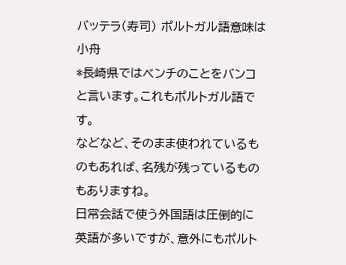バッテラ(寿司) ポルトガル語意味は小舟
*長崎県ではベンチのことをバンコと言います。これもポルトガル語です。
などなど、そのまま使われているものもあれば、名残が残っているものもありますね。
日常会話で使う外国語は圧倒的に英語が多いですが、意外にもポルト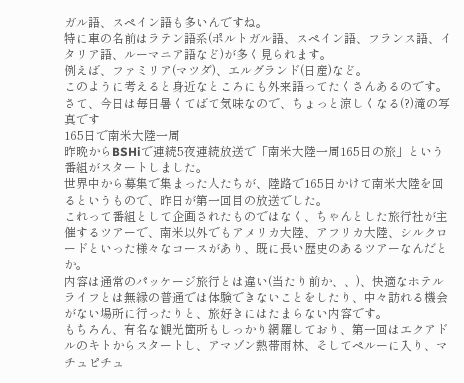ガル語、スペイン語も多いんですね。
特に車の名前はラテン語系(ポルトガル語、スペイン語、フランス語、イタリア語、ルーマニア語など)が多く見られます。
例えば、ファミリア(マツダ)、エルグランド(日産)など。
このように考えると身近なところにも外来語ってたくさんあるのです。
さて、今日は毎日暑くてばて気味なので、ちょっと涼しくなる(?)滝の写真です
165日で南米大陸一周
昨晩からBSHiで連続5夜連続放送で「南米大陸一周165日の旅」という番組がスタートしました。
世界中から募集で集まった人たちが、陸路で165日かけて南米大陸を回るというもので、昨日が第一回目の放送でした。
これって番組として企画されたものではなく、ちゃんとした旅行社が主催するツアーで、南米以外でもアメリカ大陸、アフリカ大陸、シルクロードといった様々なコースがあり、既に長い歴史のあるツアーなんだとか。
内容は通常のパッケージ旅行とは違い(当たり前か、、)、快適なホテルライフとは無縁の普通では体験できないことをしたり、中々訪れる機会がない場所に行ったりと、旅好きにはたまらない内容です。
もちろん、有名な観光箇所もしっかり網羅しており、第一回はエクアドルのキトからスタートし、アマゾン熱帯雨林、そしてペルーに入り、マチュピチュ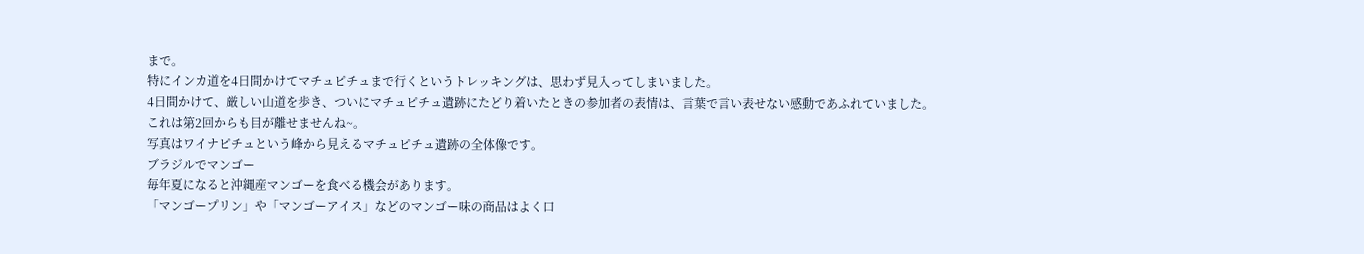まで。
特にインカ道を4日間かけてマチュピチュまで行くというトレッキングは、思わず見入ってしまいました。
4日間かけて、厳しい山道を歩き、ついにマチュピチュ遺跡にたどり着いたときの参加者の表情は、言葉で言い表せない感動であふれていました。
これは第2回からも目が離せませんね~。
写真はワイナピチュという峰から見えるマチュピチュ遺跡の全体像です。
ブラジルでマンゴー
毎年夏になると沖縄産マンゴーを食べる機会があります。
「マンゴープリン」や「マンゴーアイス」などのマンゴー味の商品はよく口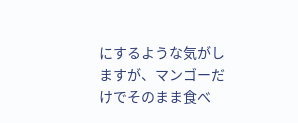にするような気がしますが、マンゴーだけでそのまま食べ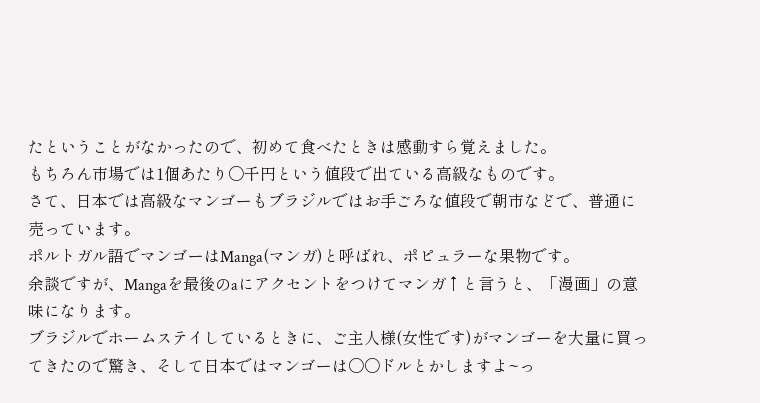たということがなかったので、初めて食べたときは感動すら覚えました。
もちろん市場では1個あたり〇千円という値段で出ている高級なものです。
さて、日本では高級なマンゴーもブラジルではお手ごろな値段で朝市などで、普通に売っています。
ポルトガル語でマンゴーはManga(マンガ)と呼ばれ、ポピュラーな果物です。
余談ですが、Mangaを最後のaにアクセントをつけてマンガ↑と言うと、「漫画」の意味になります。
ブラジルでホームステイしているときに、ご主人様(女性です)がマンゴーを大量に買ってきたので驚き、そして日本ではマンゴーは〇〇ドルとかしますよ~っ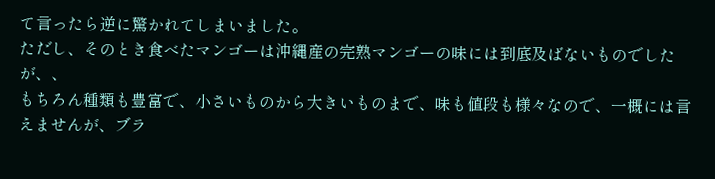て言ったら逆に驚かれてしまいました。
ただし、そのとき食べたマンゴーは沖縄産の完熟マンゴーの味には到底及ばないものでしたが、、
もちろん種類も豊富で、小さいものから大きいものまで、味も値段も様々なので、一概には言えませんが、ブラ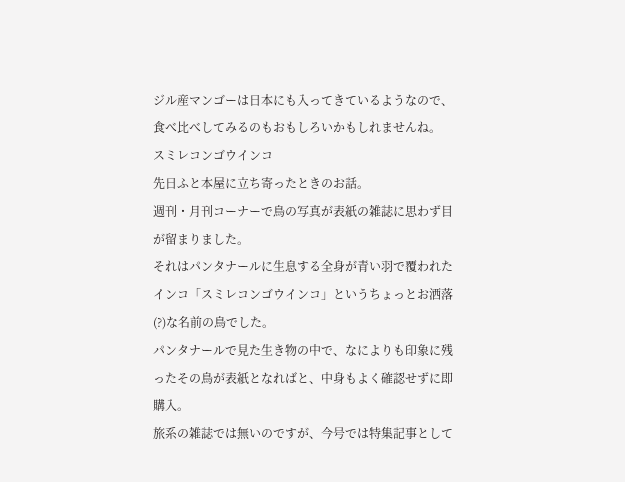ジル産マンゴーは日本にも入ってきているようなので、食べ比べしてみるのもおもしろいかもしれませんね。
スミレコンゴウインコ
先日ふと本屋に立ち寄ったときのお話。
週刊・月刊コーナーで鳥の写真が表紙の雑誌に思わず目が留まりました。
それはパンタナールに生息する全身が青い羽で覆われたインコ「スミレコンゴウインコ」というちょっとお洒落(?)な名前の鳥でした。
パンタナールで見た生き物の中で、なによりも印象に残ったその鳥が表紙となればと、中身もよく確認せずに即購入。
旅系の雑誌では無いのですが、今号では特集記事として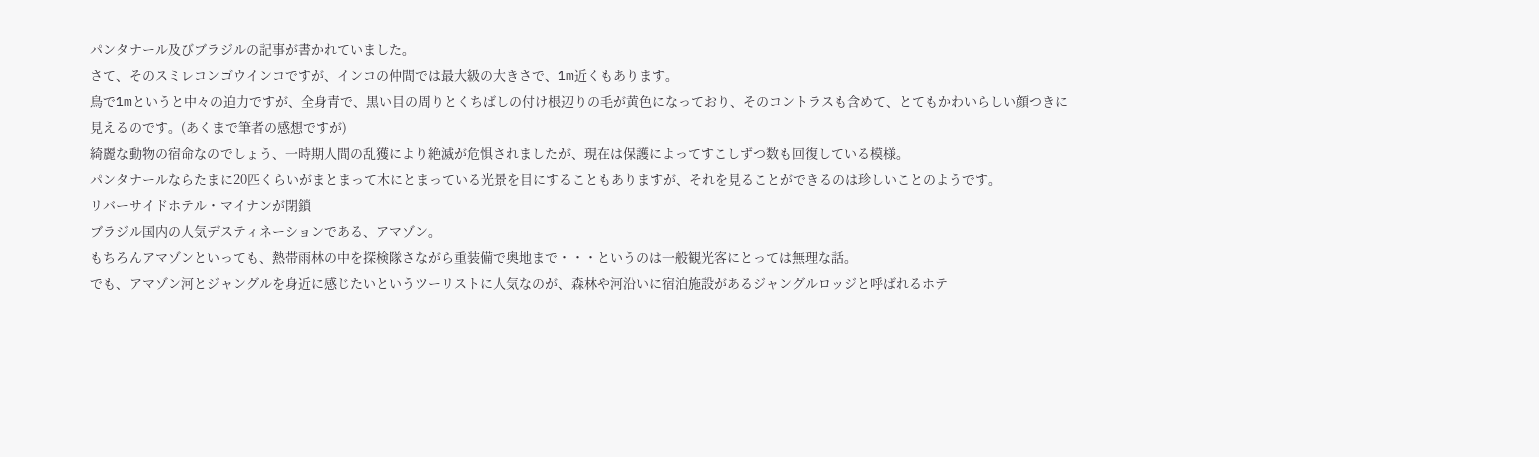パンタナール及びブラジルの記事が書かれていました。
さて、そのスミレコンゴウインコですが、インコの仲間では最大級の大きさで、1m近くもあります。
鳥で1mというと中々の迫力ですが、全身青で、黒い目の周りとくちばしの付け根辺りの毛が黄色になっており、そのコントラスも含めて、とてもかわいらしい顔つきに見えるのです。(あくまで筆者の感想ですが)
綺麗な動物の宿命なのでしょう、一時期人間の乱獲により絶滅が危惧されましたが、現在は保護によってすこしずつ数も回復している模様。
パンタナールならたまに20匹くらいがまとまって木にとまっている光景を目にすることもありますが、それを見ることができるのは珍しいことのようです。
リバーサイドホテル・マイナンが閉鎖
ブラジル国内の人気デスティネーションである、アマゾン。
もちろんアマゾンといっても、熱帯雨林の中を探検隊さながら重装備で奥地まで・・・というのは一般観光客にとっては無理な話。
でも、アマゾン河とジャングルを身近に感じたいというツーリストに人気なのが、森林や河沿いに宿泊施設があるジャングルロッジと呼ばれるホテ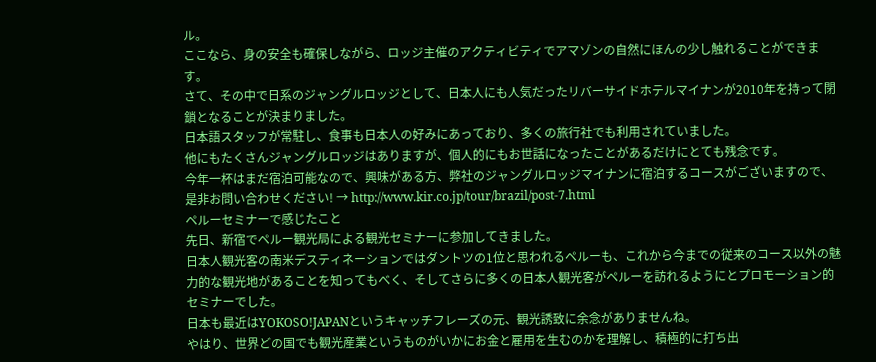ル。
ここなら、身の安全も確保しながら、ロッジ主催のアクティビティでアマゾンの自然にほんの少し触れることができます。
さて、その中で日系のジャングルロッジとして、日本人にも人気だったリバーサイドホテルマイナンが2010年を持って閉鎖となることが決まりました。
日本語スタッフが常駐し、食事も日本人の好みにあっており、多くの旅行社でも利用されていました。
他にもたくさんジャングルロッジはありますが、個人的にもお世話になったことがあるだけにとても残念です。
今年一杯はまだ宿泊可能なので、興味がある方、弊社のジャングルロッジマイナンに宿泊するコースがございますので、是非お問い合わせください! → http://www.kir.co.jp/tour/brazil/post-7.html
ペルーセミナーで感じたこと
先日、新宿でペルー観光局による観光セミナーに参加してきました。
日本人観光客の南米デスティネーションではダントツの1位と思われるペルーも、これから今までの従来のコース以外の魅力的な観光地があることを知ってもべく、そしてさらに多くの日本人観光客がペルーを訪れるようにとプロモーション的セミナーでした。
日本も最近はYOKOSO!JAPANというキャッチフレーズの元、観光誘致に余念がありませんね。
やはり、世界どの国でも観光産業というものがいかにお金と雇用を生むのかを理解し、積極的に打ち出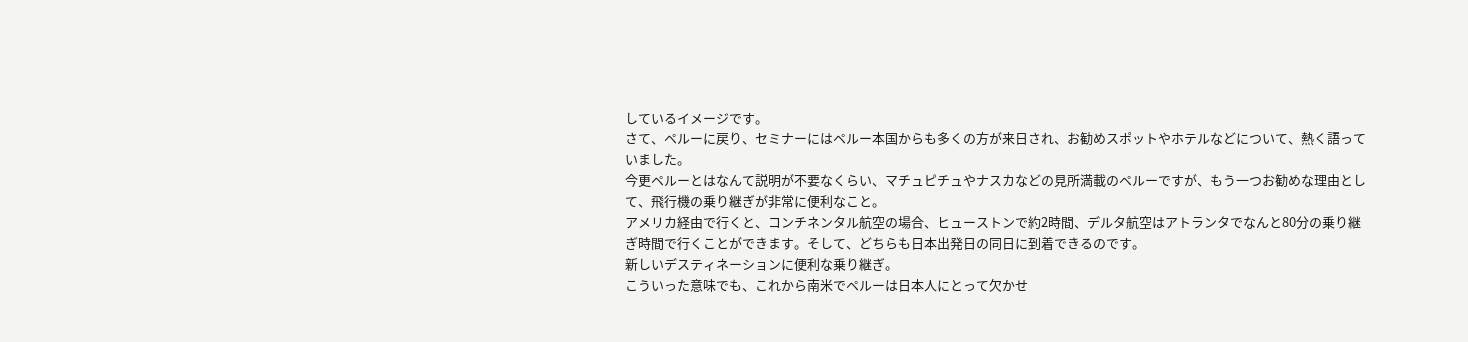しているイメージです。
さて、ペルーに戻り、セミナーにはペルー本国からも多くの方が来日され、お勧めスポットやホテルなどについて、熱く語っていました。
今更ペルーとはなんて説明が不要なくらい、マチュピチュやナスカなどの見所満載のペルーですが、もう一つお勧めな理由として、飛行機の乗り継ぎが非常に便利なこと。
アメリカ経由で行くと、コンチネンタル航空の場合、ヒューストンで約2時間、デルタ航空はアトランタでなんと80分の乗り継ぎ時間で行くことができます。そして、どちらも日本出発日の同日に到着できるのです。
新しいデスティネーションに便利な乗り継ぎ。
こういった意味でも、これから南米でペルーは日本人にとって欠かせ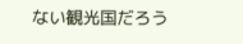ない観光国だろう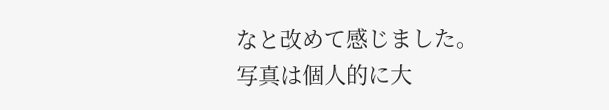なと改めて感じました。
写真は個人的に大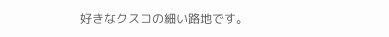好きなクスコの細い路地です。